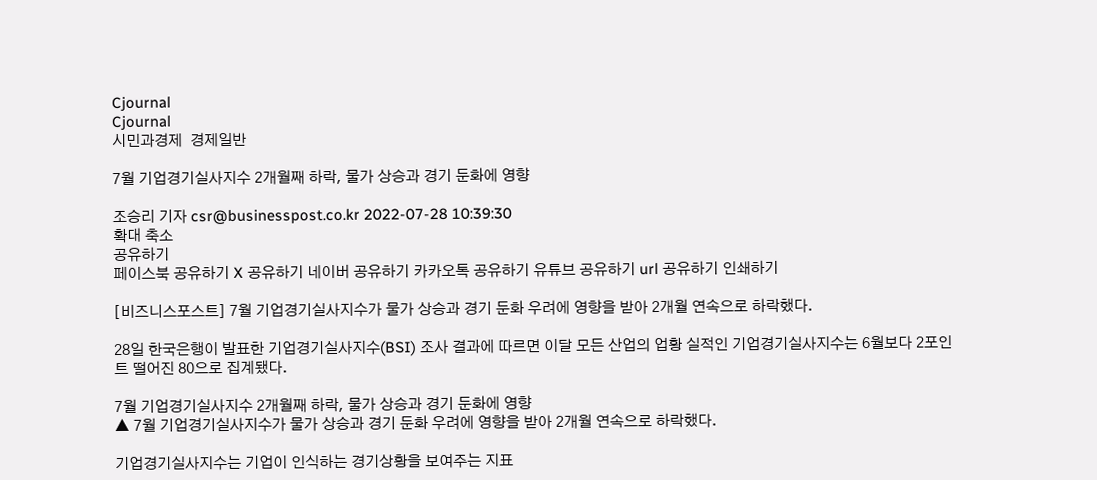Cjournal
Cjournal
시민과경제  경제일반

7월 기업경기실사지수 2개월째 하락, 물가 상승과 경기 둔화에 영향

조승리 기자 csr@businesspost.co.kr 2022-07-28 10:39:30
확대 축소
공유하기
페이스북 공유하기 X 공유하기 네이버 공유하기 카카오톡 공유하기 유튜브 공유하기 url 공유하기 인쇄하기

[비즈니스포스트] 7월 기업경기실사지수가 물가 상승과 경기 둔화 우려에 영향을 받아 2개월 연속으로 하락했다.

28일 한국은행이 발표한 기업경기실사지수(BSI) 조사 결과에 따르면 이달 모든 산업의 업황 실적인 기업경기실사지수는 6월보다 2포인트 떨어진 80으로 집계됐다.

7월 기업경기실사지수 2개월째 하락, 물가 상승과 경기 둔화에 영향
▲ 7월 기업경기실사지수가 물가 상승과 경기 둔화 우려에 영향을 받아 2개월 연속으로 하락했다.

기업경기실사지수는 기업이 인식하는 경기상황을 보여주는 지표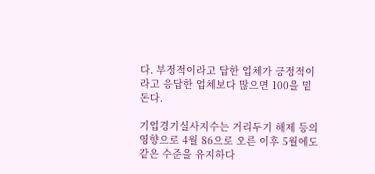다. 부정적이라고 답한 업체가 긍정적이라고 응답한 업체보다 많으면 100을 밑돈다.

기업경기실사지수는 거리두기 해제 등의 영향으로 4월 86으로 오른 이후 5월에도 같은 수준을 유지하다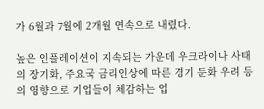가 6월과 7월에 2개월 연속으로 내렸다.

높은 인플레이션이 지속되는 가운데 우크라이나 사태의 장기화, 주요국 금리인상에 따른 경기 둔화 우려 등의 영향으로 기업들이 체감하는 업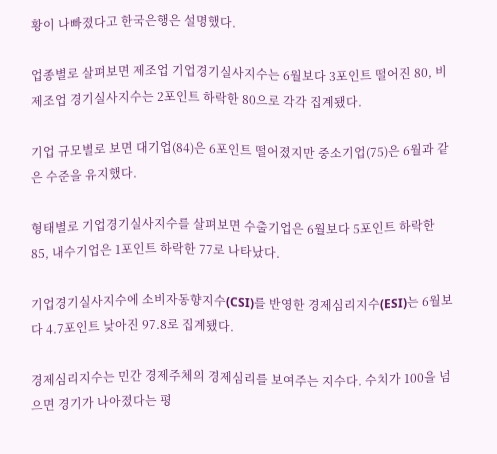황이 나빠졌다고 한국은행은 설명했다.

업종별로 살펴보면 제조업 기업경기실사지수는 6월보다 3포인트 떨어진 80, 비제조업 경기실사지수는 2포인트 하락한 80으로 각각 집계됐다.

기업 규모별로 보면 대기업(84)은 6포인트 떨어졌지만 중소기업(75)은 6월과 같은 수준을 유지했다.

형태별로 기업경기실사지수를 살펴보면 수출기업은 6월보다 5포인트 하락한 85, 내수기업은 1포인트 하락한 77로 나타났다.

기업경기실사지수에 소비자동향지수(CSI)를 반영한 경제심리지수(ESI)는 6월보다 4.7포인트 낮아진 97.8로 집계됐다.

경제심리지수는 민간 경제주체의 경제심리를 보여주는 지수다. 수치가 100을 넘으면 경기가 나아졌다는 평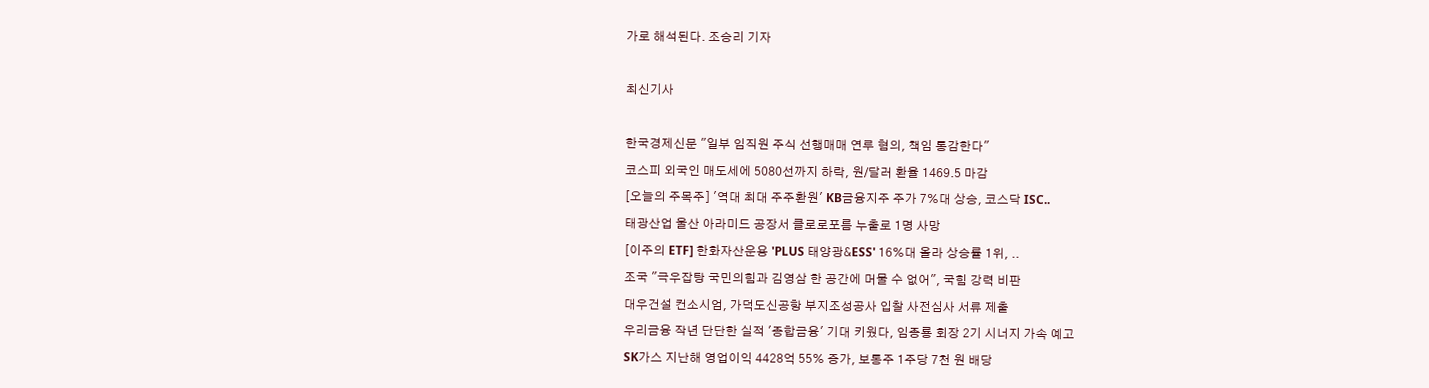가로 해석된다. 조승리 기자

최신기사

한국경제신문 "일부 임직원 주식 선행매매 연루 혐의, 책임 통감한다"
코스피 외국인 매도세에 5080선까지 하락, 원/달러 환율 1469.5 마감
[오늘의 주목주] '역대 최대 주주환원' KB금융지주 주가 7%대 상승, 코스닥 ISC..
태광산업 울산 아라미드 공장서 클로로포름 누출로 1명 사망
[이주의 ETF] 한화자산운용 'PLUS 태양광&ESS' 16%대 올라 상승률 1위, ..
조국 "극우잡탕 국민의힘과 김영삼 한 공간에 머물 수 없어", 국힘 강력 비판
대우건설 컨소시엄, 가덕도신공항 부지조성공사 입찰 사전심사 서류 제출
우리금융 작년 단단한 실적 '종합금융' 기대 키웠다, 임종룡 회장 2기 시너지 가속 예고
SK가스 지난해 영업이익 4428억 55% 증가, 보통주 1주당 7천 원 배당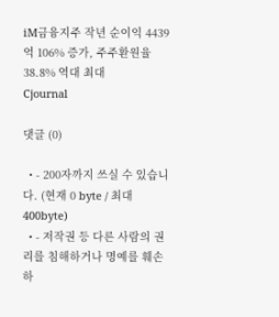iM금융지주 작년 순이익 4439억 106% 증가, 주주환원율 38.8% 역대 최대
Cjournal

댓글 (0)

  • - 200자까지 쓰실 수 있습니다. (현재 0 byte / 최대 400byte)
  • - 저작권 등 다른 사람의 권리를 침해하거나 명예를 훼손하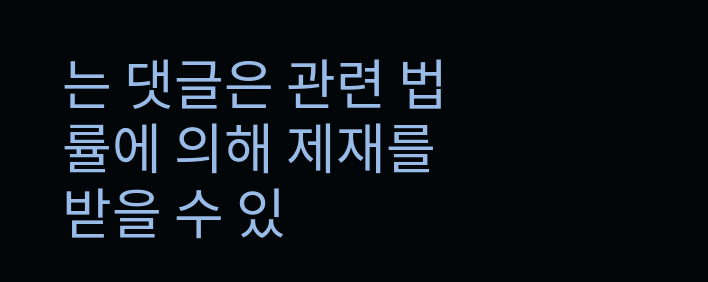는 댓글은 관련 법률에 의해 제재를 받을 수 있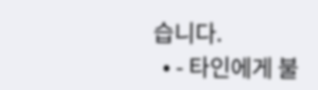습니다.
  • - 타인에게 불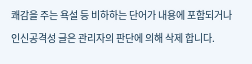쾌감을 주는 욕설 등 비하하는 단어가 내용에 포함되거나 인신공격성 글은 관리자의 판단에 의해 삭제 합니다.